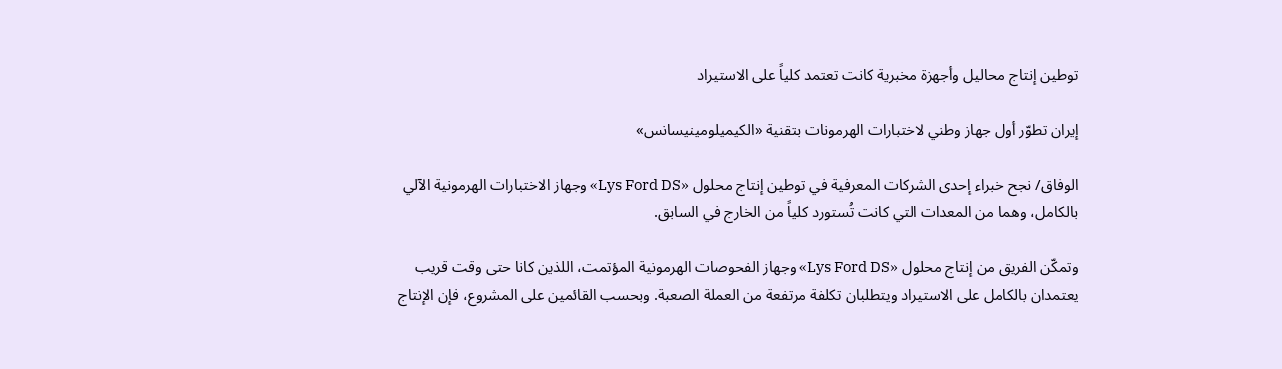توطين إنتاج محاليل وأجهزة مخبرية كانت تعتمد كلياً على الاستيراد

إيران تطوّر أول جهاز وطني لاختبارات الهرمونات بتقنية «الكيميلومينيسانس»

الوفاق/ نجح خبراء إحدى الشركات المعرفية في توطين إنتاج محلول «Lys Ford DS» وجهاز الاختبارات الهرمونية الآلي بالكامل، وهما من المعدات التي كانت تُستورد كلياً من الخارج في السابق.

وتمكّن الفريق من إنتاج محلول «Lys Ford DS» وجهاز الفحوصات الهرمونية المؤتمت، اللذين كانا حتى وقت قريب يعتمدان بالكامل على الاستيراد ويتطلبان تكلفة مرتفعة من العملة الصعبة. وبحسب القائمين على المشروع، فإن الإنتاج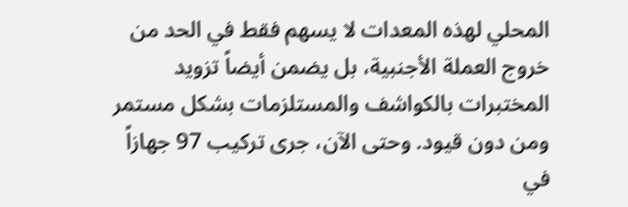المحلي لهذه المعدات لا يسهم فقط في الحد من خروج العملة الأجنبية، بل يضمن أيضاً تزويد المختبرات بالكواشف والمستلزمات بشكل مستمر ومن دون قيود. وحتى الآن، جرى تركيب 97 جهازاً في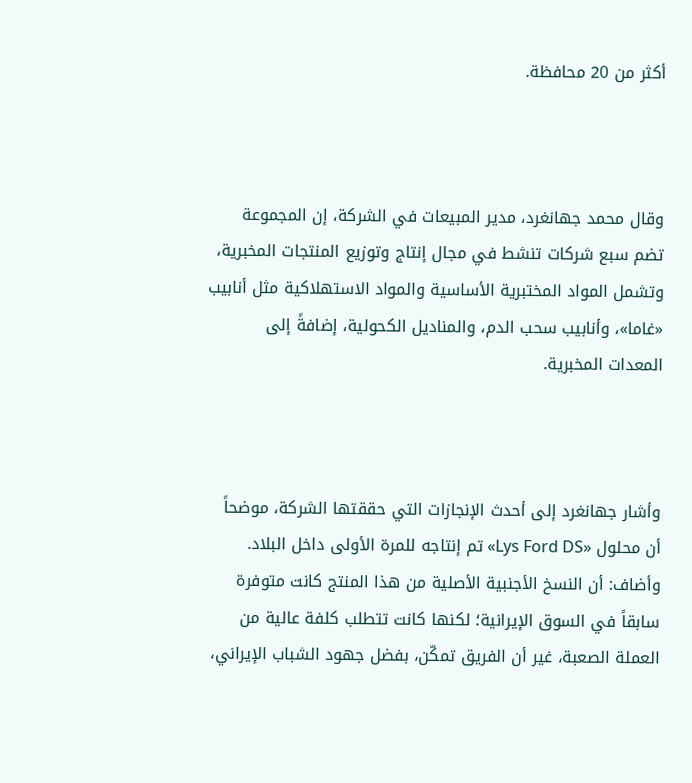أكثر من 20 محافظة.



وقال محمد جهانغرد، مدير المبيعات في الشركة، إن المجموعة تضم سبع شركات تنشط في مجال إنتاج وتوزيع المنتجات المخبرية، وتشمل المواد المختبرية الأساسية والمواد الاستهلاكية مثل أنابيب «غاما»، وأنابيب سحب الدم، والمناديل الكحولية، إضافةً إلى المعدات المخبرية.



وأشار جهانغرد إلى أحدث الإنجازات التي حققتها الشركة، موضحاً أن محلول «Lys Ford DS» تم إنتاجه للمرة الأولى داخل البلاد. وأضاف: أن النسخ الأجنبية الأصلية من هذا المنتج كانت متوفرة سابقاً في السوق الإيرانية؛ لكنها كانت تتطلب كلفة عالية من العملة الصعبة، غير أن الفريق تمكّن، بفضل جهود الشباب الإيراني،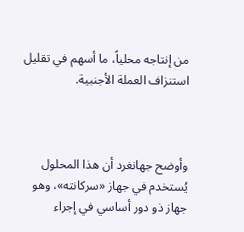من إنتاجه محلياً، ما أسهم في تقليل استنزاف العملة الأجنبية.



وأوضح جهانغرد أن هذا المحلول يُستخدم في جهاز «سركانته»، وهو جهاز ذو دور أساسي في إجراء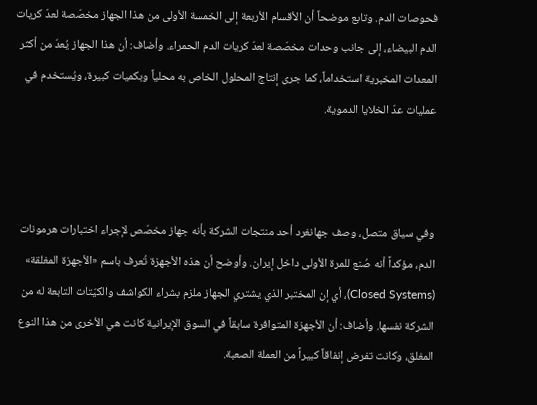فحوصات الدم. وتابع موضحاً أن الأقسام الأربعة إلى الخمسة الأولى من هذا الجهاز مخصّصة لعدّ كريات الدم البيضاء، إلى جانب وحدات مخصّصة لعدّ كريات الدم الحمراء. وأضاف: أن هذا الجهاز يُعدّ من أكثر المعدات المخبرية استخداماً، كما جرى إنتاج المحلول الخاص به محلياً وبكميات كبيرة، ويُستخدم في عمليات عدّ الخلايا الدموية.



وفي سياق متصل، وصف جهانغرد أحد منتجات الشركة بأنه جهاز مخصّص لإجراء اختبارات هرمونات الدم، مؤكداً أنه صُنع للمرة الأولى داخل إيران. وأوضح أن هذه الأجهزة تُعرف باسم «الأجهزة المغلقة» (Closed Systems)، أي إن المختبر الذي يشتري الجهاز ملزم بشراء الكواشف والكيّتات التابعة له من الشركة نفسها. وأضاف: أن الأجهزة المتوافرة سابقاً في السوق الإيرانية كانت هي الأخرى من هذا النوع المغلق، وكانت تفرض إنفاقاً كبيراً من العملة الصعبة.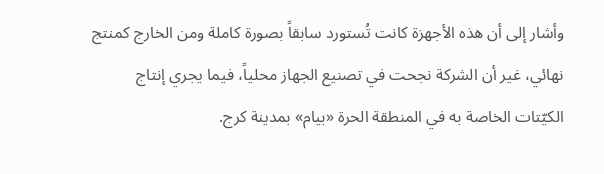وأشار إلى أن هذه الأجهزة كانت تُستورد سابقاً بصورة كاملة ومن الخارج كمنتج نهائي، غير أن الشركة نجحت في تصنيع الجهاز محلياً، فيما يجري إنتاج الكيّتات الخاصة به في المنطقة الحرة «بيام» بمدينة كرج.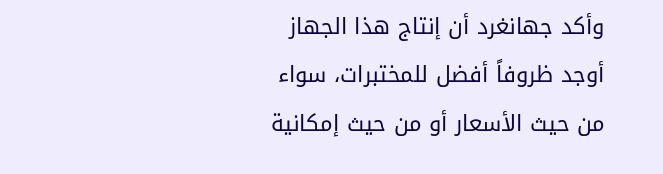وأكد جهانغرد أن إنتاج هذا الجهاز أوجد ظروفاً أفضل للمختبرات، سواء من حيث الأسعار أو من حيث إمكانية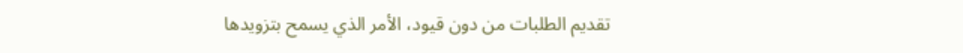تقديم الطلبات من دون قيود، الأمر الذي يسمح بتزويدها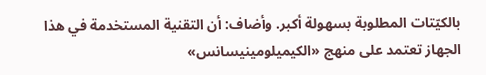بالكيّتات المطلوبة بسهولة أكبر. وأضاف: أن التقنية المستخدمة في هذا الجهاز تعتمد على منهج «الكيميلومينيسانس»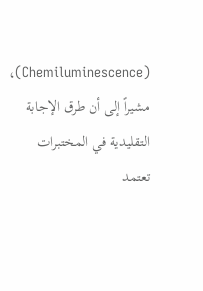(Chemiluminescence)، مشيراً إلى أن طرق الإجابة التقليدية في المختبرات تعتمد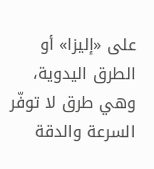على «إليزا» أو الطرق اليدوية، وهي طرق لا توفّر السرعة والدقة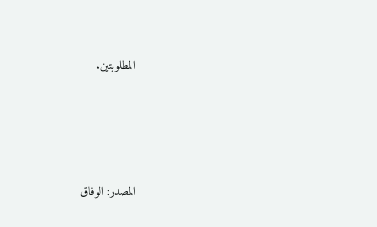المطلوبتين.





المصدر: الوفاق